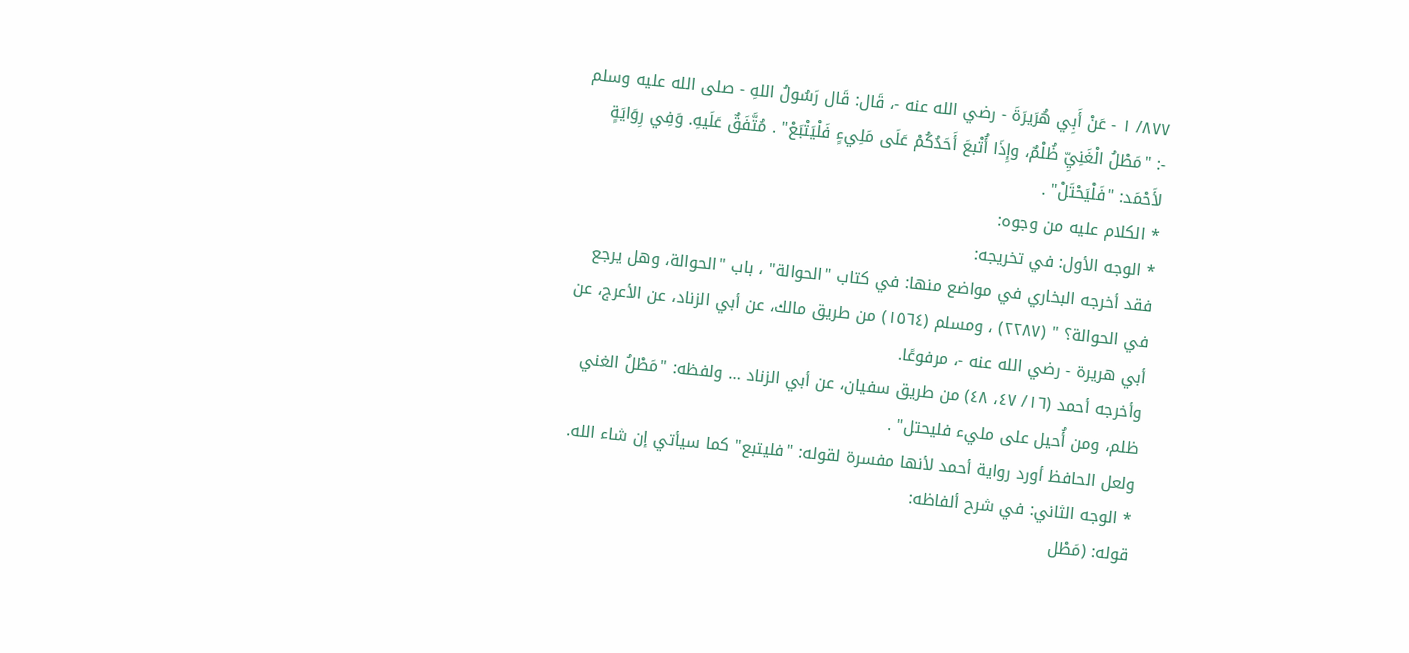٨٧٧/ ١ - عَنْ أَبِي هُرَيرَةَ - رضي الله عنه -، قَال: قَال رَسُولُ اللهِ - صلى الله عليه وسلم -: "مَطْلُ الْغَنِيِّ ظُلْمٌ، وإِذَا أُتْبعَ أَحَدُكُمْ عَلَى مَلِيءٍ فَلْيَتْبَعْ" . مُتَّفَقٌ عَلَيهِ. وَفِي رِوَايَةٍ لأَحْمَد: "فَلْيَحْتَلْ" .
* الكلام عليه من وجوه:
* الوجه الأول: في تخريجه:
فقد أخرجه البخاري في مواضع منها: في كتاب "الحوالة" ، باب "الحوالة، وهل يرجع في الحوالة؟ " (٢٢٨٧) ، ومسلم (١٥٦٤) من طريق مالك، عن أبي الزناد، عن الأعرج، عن أبي هريرة - رضي الله عنه -، مرفوعًا.
وأخرجه أحمد (١٦/ ٤٧، ٤٨) من طريق سفيان، عن أبي الزناد … ولفظه: "مَطْلُ الغني ظلم، ومن أُحيل على مليء فليحتل" .
ولعل الحافظ أورد رواية أحمد لأنها مفسرة لقوله: "فليتبع" كما سيأتي إن شاء الله.
* الوجه الثاني: في شرح ألفاظه:
قوله: (مَطْل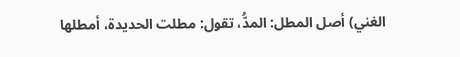الغني) أصل المطل: المدُّ، تقول: مطلت الحديدة، أمطلها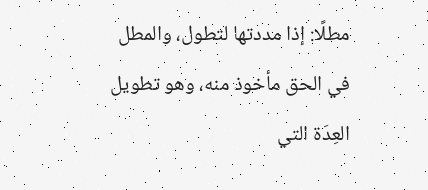مطلًا: إذا مددتها لتطول، والمطل في الحق مأخوذ منه، وهو تطويل العِدَة التي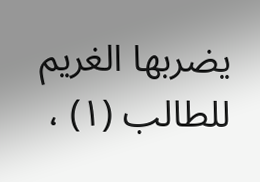يضربها الغريم للطالب (١) ،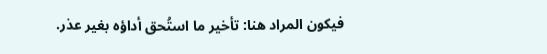فيكون المراد هنا: تأخير ما استُحق أداؤه بغير عذر.